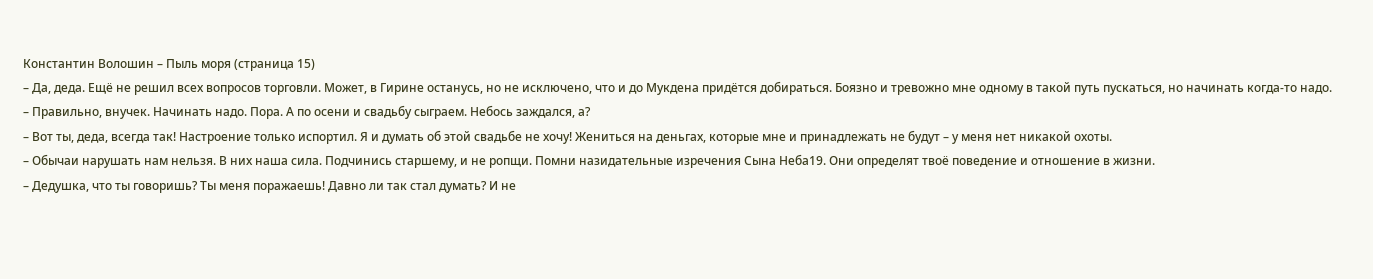Константин Волошин – Пыль моря (страница 15)
– Да, деда. Ещё не решил всех вопросов торговли. Может, в Гирине останусь, но не исключено, что и до Мукдена придётся добираться. Боязно и тревожно мне одному в такой путь пускаться, но начинать когда-то надо.
– Правильно, внучек. Начинать надо. Пора. А по осени и свадьбу сыграем. Небось заждался, а?
– Вот ты, деда, всегда так! Настроение только испортил. Я и думать об этой свадьбе не хочу! Жениться на деньгах, которые мне и принадлежать не будут – у меня нет никакой охоты.
– Обычаи нарушать нам нельзя. В них наша сила. Подчинись старшему, и не ропщи. Помни назидательные изречения Сына Неба19. Они определят твоё поведение и отношение в жизни.
– Дедушка, что ты говоришь? Ты меня поражаешь! Давно ли так стал думать? И не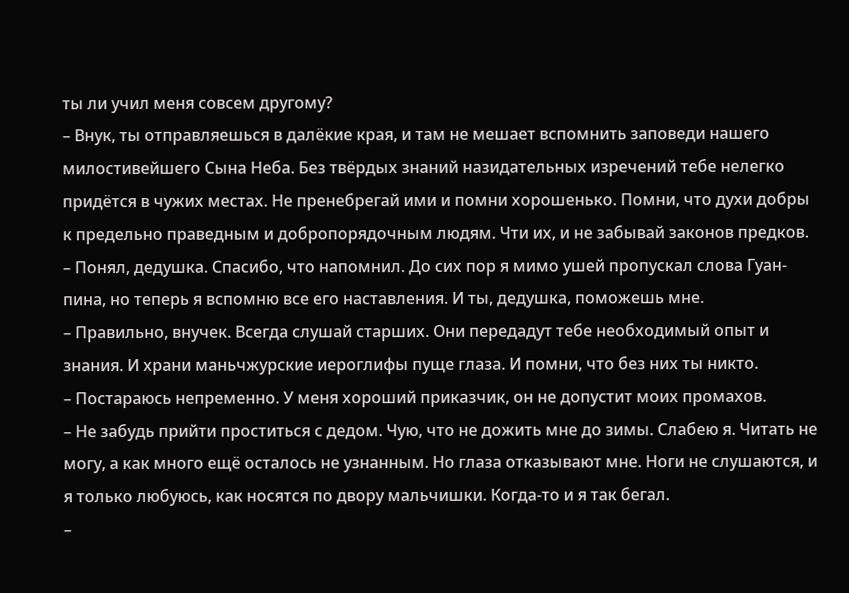ты ли учил меня совсем другому?
– Внук, ты отправляешься в далёкие края, и там не мешает вспомнить заповеди нашего милостивейшего Сына Неба. Без твёрдых знаний назидательных изречений тебе нелегко придётся в чужих местах. Не пренебрегай ими и помни хорошенько. Помни, что духи добры к предельно праведным и добропорядочным людям. Чти их, и не забывай законов предков.
– Понял, дедушка. Спасибо, что напомнил. До сих пор я мимо ушей пропускал слова Гуан-пина, но теперь я вспомню все его наставления. И ты, дедушка, поможешь мне.
– Правильно, внучек. Всегда слушай старших. Они передадут тебе необходимый опыт и знания. И храни маньчжурские иероглифы пуще глаза. И помни, что без них ты никто.
– Постараюсь непременно. У меня хороший приказчик, он не допустит моих промахов.
– Не забудь прийти проститься с дедом. Чую, что не дожить мне до зимы. Слабею я. Читать не могу, а как много ещё осталось не узнанным. Но глаза отказывают мне. Ноги не слушаются, и я только любуюсь, как носятся по двору мальчишки. Когда-то и я так бегал.
–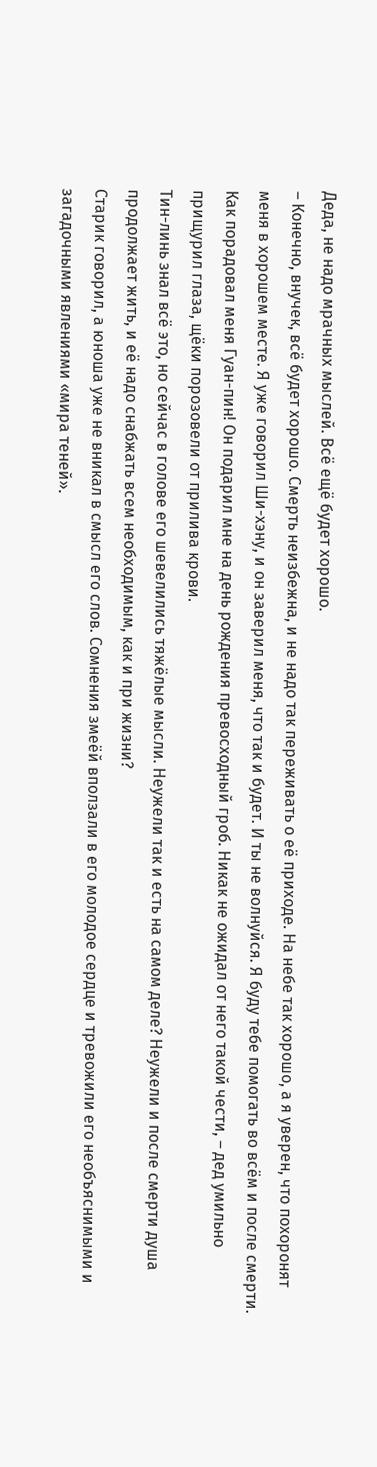Деда, не надо мрачных мыслей. Всё ещё будет хорошо.
– Конечно, внучек, всё будет хорошо. Смерть неизбежна, и не надо так переживать о её приходе. На небе так хорошо, а я уверен, что похоронят меня в хорошем месте. Я уже говорил Ши-хэну, и он заверил меня, что так и будет. И ты не волнуйся. Я буду тебе помогать во всём и после смерти. Как порадовал меня Гуан-пин! Он подарил мне на день рождения превосходный гроб. Никак не ожидал от него такой чести, – дед умильно прищурил глаза, щёки порозовели от прилива крови.
Тин-линь знал всё это, но сейчас в голове его шевелились тяжёлые мысли. Неужели так и есть на самом деле? Неужели и после смерти душа продолжает жить, и её надо снабжать всем необходимым, как и при жизни?
Старик говорил, а юноша уже не вникал в смысл его слов. Сомнения змеёй вползали в его молодое сердце и тревожили его необъяснимыми и загадочными явлениями «мира теней».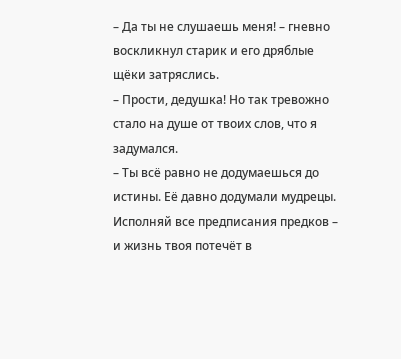– Да ты не слушаешь меня! – гневно воскликнул старик и его дряблые щёки затряслись.
– Прости, дедушка! Но так тревожно стало на душе от твоих слов, что я задумался.
– Ты всё равно не додумаешься до истины. Её давно додумали мудрецы. Исполняй все предписания предков – и жизнь твоя потечёт в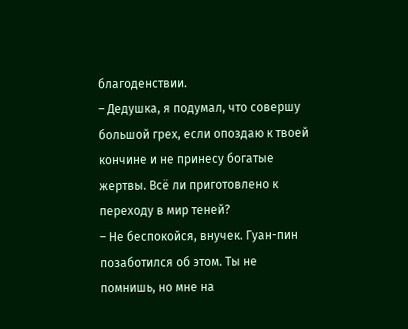благоденствии.
– Дедушка, я подумал, что совершу большой грех, если опоздаю к твоей кончине и не принесу богатые жертвы. Всё ли приготовлено к переходу в мир теней?
– Не беспокойся, внучек. Гуан-пин позаботился об этом. Ты не помнишь, но мне на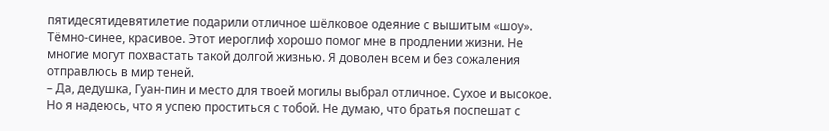пятидесятидевятилетие подарили отличное шёлковое одеяние с вышитым «шоу». Тёмно-синее, красивое. Этот иероглиф хорошо помог мне в продлении жизни. Не многие могут похвастать такой долгой жизнью. Я доволен всем и без сожаления отправлюсь в мир теней.
– Да, дедушка, Гуан-пин и место для твоей могилы выбрал отличное. Сухое и высокое. Но я надеюсь, что я успею проститься с тобой. Не думаю, что братья поспешат с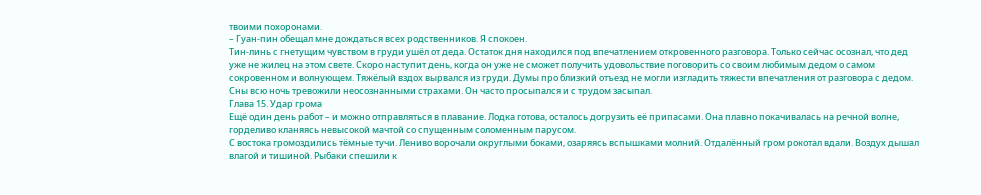твоими похоронами.
– Гуан-пин обещал мне дождаться всех родственников. Я спокоен.
Тин-линь с гнетущим чувством в груди ушёл от деда. Остаток дня находился под впечатлением откровенного разговора. Только сейчас осознал, что дед уже не жилец на этом свете. Скоро наступит день, когда он уже не сможет получить удовольствие поговорить со своим любимым дедом о самом сокровенном и волнующем. Тяжёлый вздох вырвался из груди. Думы про близкий отъезд не могли изгладить тяжести впечатления от разговора с дедом.
Сны всю ночь тревожили неосознанными страхами. Он часто просыпался и с трудом засыпал.
Глава 15. Удар грома
Ещё один день работ – и можно отправляться в плавание. Лодка готова, осталось догрузить её припасами. Она плавно покачивалась на речной волне, горделиво кланяясь невысокой мачтой со спущенным соломенным парусом.
С востока громоздились тёмные тучи. Лениво ворочали округлыми боками, озаряясь вспышками молний. Отдалённый гром рокотал вдали. Воздух дышал влагой и тишиной. Рыбаки спешили к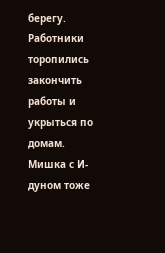берегу. Работники торопились закончить работы и укрыться по домам.
Мишка с И-дуном тоже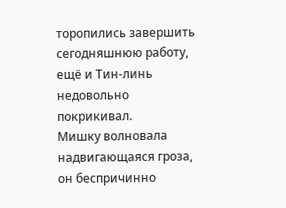торопились завершить сегодняшнюю работу, ещё и Тин-линь недовольно покрикивал.
Мишку волновала надвигающаяся гроза, он беспричинно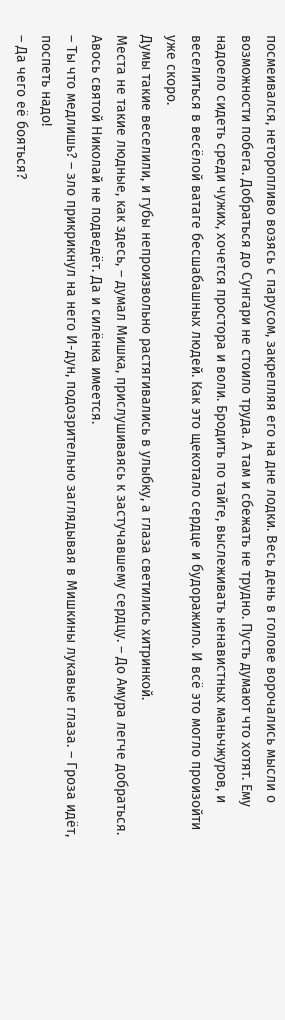посмеивался, неторопливо возясь с парусом, закрепляя его на дне лодки. Весь день в голове ворочались мысли о возможности побега. Добраться до Сунгари не стоило труда. А там и сбежать не трудно. Пусть думают что хотят. Ему надоело сидеть среди чужих, хочется простора и воли. Бродить по тайге, выслеживать ненавистных маньчжуров, и веселиться в весёлой ватаге бесшабашных людей. Как это щекотало сердце и будоражило. И всё это могло произойти уже скоро.
Думы такие веселили, и губы непроизвольно растягивались в улыбку, а глаза светились хитринкой.
Места не такие людные, как здесь, – думал Мишка, прислушиваясь к застучавшему сердцу. – До Амура легче добраться. Авось святой Николай не подведёт. Да и силёнка имеется.
– Ты что медлишь? – зло прикрикнул на него И-дун, подозрительно заглядывая в Мишкины лукавые глаза. – Гроза идёт, поспеть надо!
– Да чего её бояться?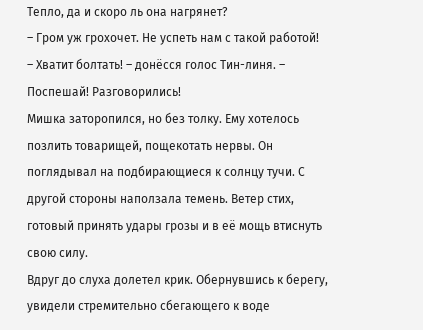Тепло, да и скоро ль она нагрянет?
– Гром уж грохочет. Не успеть нам с такой работой!
– Хватит болтать! – донёсся голос Тин-линя. – Поспешай! Разговорились!
Мишка заторопился, но без толку. Ему хотелось позлить товарищей, пощекотать нервы. Он поглядывал на подбирающиеся к солнцу тучи. С другой стороны наползала темень. Ветер стих, готовый принять удары грозы и в её мощь втиснуть свою силу.
Вдруг до слуха долетел крик. Обернувшись к берегу, увидели стремительно сбегающего к воде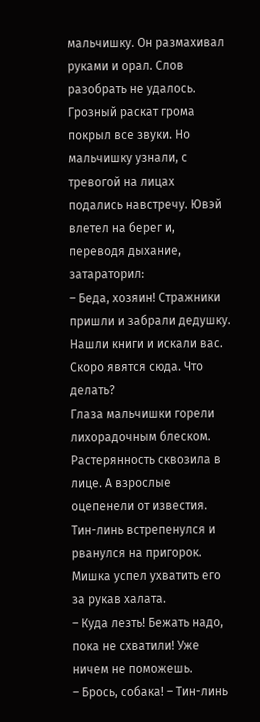мальчишку. Он размахивал руками и орал. Слов разобрать не удалось. Грозный раскат грома покрыл все звуки. Но мальчишку узнали, с тревогой на лицах подались навстречу. Ювэй влетел на берег и, переводя дыхание, затараторил:
– Беда, хозяин! Стражники пришли и забрали дедушку. Нашли книги и искали вас. Скоро явятся сюда. Что делать?
Глаза мальчишки горели лихорадочным блеском. Растерянность сквозила в лице. А взрослые оцепенели от известия. Тин-линь встрепенулся и рванулся на пригорок. Мишка успел ухватить его за рукав халата.
– Куда лезть! Бежать надо, пока не схватили! Уже ничем не поможешь.
– Брось, собака! – Тин-линь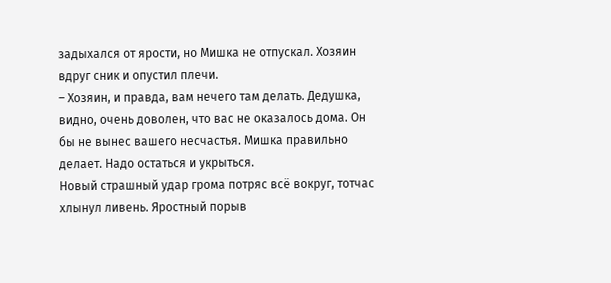задыхался от ярости, но Мишка не отпускал. Хозяин вдруг сник и опустил плечи.
– Хозяин, и правда, вам нечего там делать. Дедушка, видно, очень доволен, что вас не оказалось дома. Он бы не вынес вашего несчастья. Мишка правильно делает. Надо остаться и укрыться.
Новый страшный удар грома потряс всё вокруг, тотчас хлынул ливень. Яростный порыв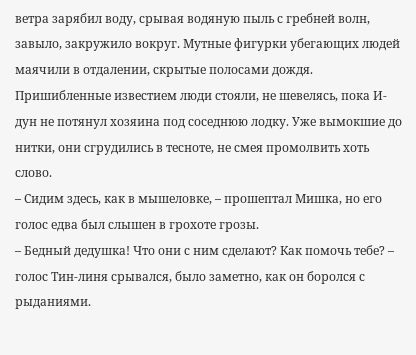ветра зарябил воду, срывая водяную пыль с гребней волн, завыло, закружило вокруг. Мутные фигурки убегающих людей маячили в отдалении, скрытые полосами дождя.
Пришибленные известием люди стояли, не шевелясь, пока И-дун не потянул хозяина под соседнюю лодку. Уже вымокшие до нитки, они сгрудились в тесноте, не смея промолвить хоть слово.
– Сидим здесь, как в мышеловке, – прошептал Мишка, но его голос едва был слышен в грохоте грозы.
– Бедный дедушка! Что они с ним сделают? Как помочь тебе? – голос Тин-линя срывался, было заметно, как он боролся с рыданиями.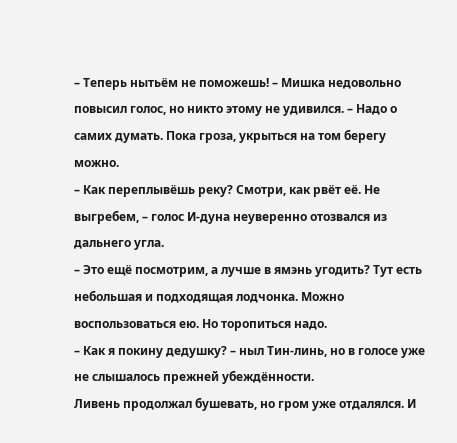– Теперь нытьём не поможешь! – Мишка недовольно повысил голос, но никто этому не удивился. – Надо о самих думать. Пока гроза, укрыться на том берегу можно.
– Как переплывёшь реку? Смотри, как рвёт её. Не выгребем, – голос И-дуна неуверенно отозвался из дальнего угла.
– Это ещё посмотрим, а лучше в ямэнь угодить? Тут есть небольшая и подходящая лодчонка. Можно воспользоваться ею. Но торопиться надо.
– Как я покину дедушку? – ныл Тин-линь, но в голосе уже не слышалось прежней убеждённости.
Ливень продолжал бушевать, но гром уже отдалялся. И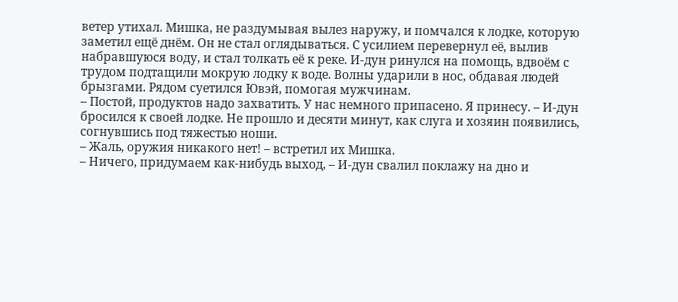ветер утихал. Мишка, не раздумывая вылез наружу, и помчался к лодке, которую заметил ещё днём. Он не стал оглядываться. С усилием перевернул её, вылив набравшуюся воду, и стал толкать её к реке. И-дун ринулся на помощь, вдвоём с трудом подтащили мокрую лодку к воде. Волны ударили в нос, обдавая людей брызгами. Рядом суетился Ювэй, помогая мужчинам.
– Постой, продуктов надо захватить. У нас немного припасено. Я принесу. – И-дун бросился к своей лодке. Не прошло и десяти минут, как слуга и хозяин появились, согнувшись под тяжестью ноши.
– Жаль, оружия никакого нет! – встретил их Мишка.
– Ничего, придумаем как-нибудь выход, – И-дун свалил поклажу на дно и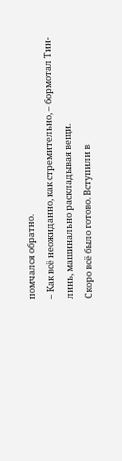помчался обратно.
– Как всё неожиданно, как стремительно, – бормотал Тин-линь, машинально раскладывая вещи.
Скоро всё было готово. Вступили в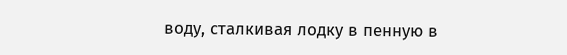воду, сталкивая лодку в пенную в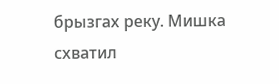брызгах реку. Мишка схватил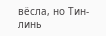вёсла, но Тин-линь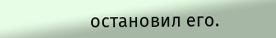остановил его.